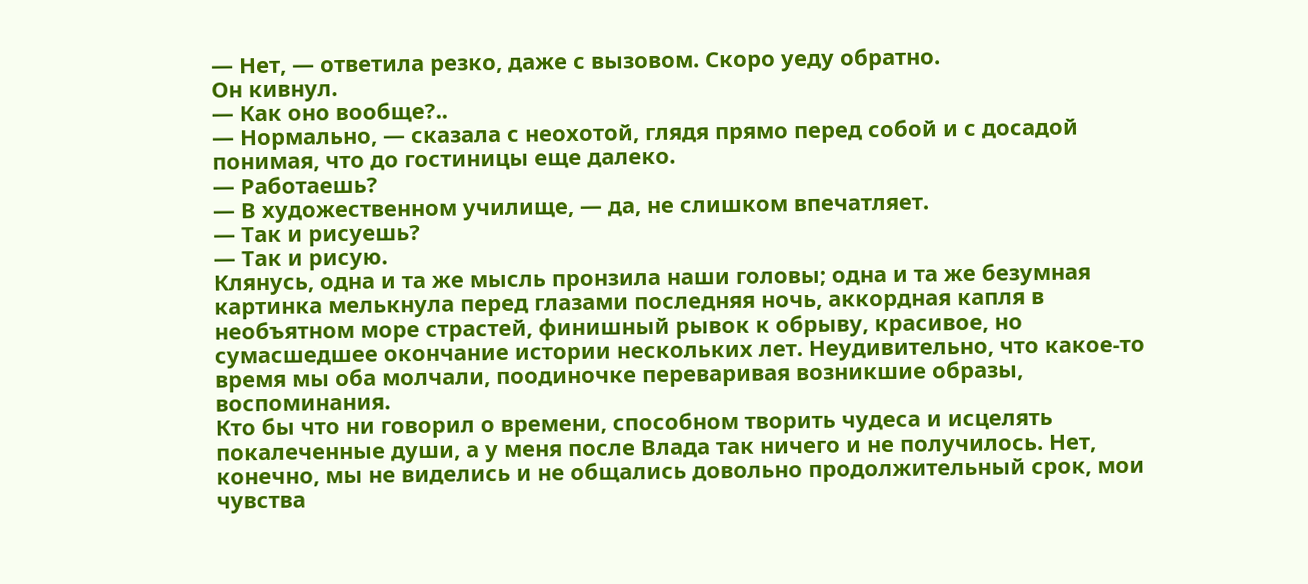— Нет, — ответила резко, даже с вызовом. Скоро уеду обратно.
Он кивнул.
— Как оно вообще?..
— Нормально, — сказала с неохотой, глядя прямо перед собой и с досадой понимая, что до гостиницы еще далеко.
— Работаешь?
— В художественном училище, — да, не слишком впечатляет.
— Так и рисуешь?
— Так и рисую.
Клянусь, одна и та же мысль пронзила наши головы; одна и та же безумная картинка мелькнула перед глазами последняя ночь, аккордная капля в необъятном море страстей, финишный рывок к обрыву, красивое, но сумасшедшее окончание истории нескольких лет. Неудивительно, что какое-то время мы оба молчали, поодиночке переваривая возникшие образы, воспоминания.
Кто бы что ни говорил о времени, способном творить чудеса и исцелять покалеченные души, а у меня после Влада так ничего и не получилось. Нет, конечно, мы не виделись и не общались довольно продолжительный срок, мои чувства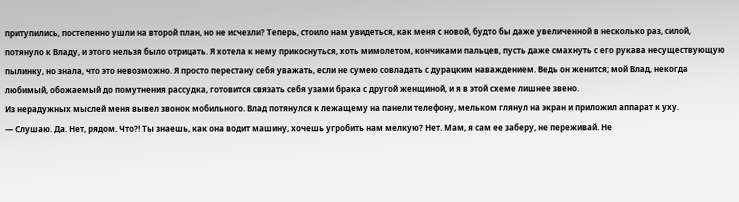притупились, постепенно ушли на второй план, но не исчезли? Теперь, стоило нам увидеться, как меня с новой, будто бы даже увеличенной в несколько раз, силой, потянуло к Владу, и этого нельзя было отрицать. Я хотела к нему прикоснуться, хоть мимолетом, кончиками пальцев, пусть даже смахнуть с его рукава несуществующую пылинку, но знала, что это невозможно. Я просто перестану себя уважать, если не сумею совладать с дурацким наваждением. Ведь он женится; мой Влад, некогда любимый, обожаемый до помутнения рассудка, готовится связать себя узами брака с другой женщиной, и я в этой схеме лишнее звено.
Из нерадужных мыслей меня вывел звонок мобильного. Влад потянулся к лежащему на панели телефону, мельком глянул на экран и приложил аппарат к уху.
— Слушаю. Да. Нет, рядом. Что?! Ты знаешь, как она водит машину, хочешь угробить нам мелкую? Нет. Мам, я сам ее заберу, не переживай. Не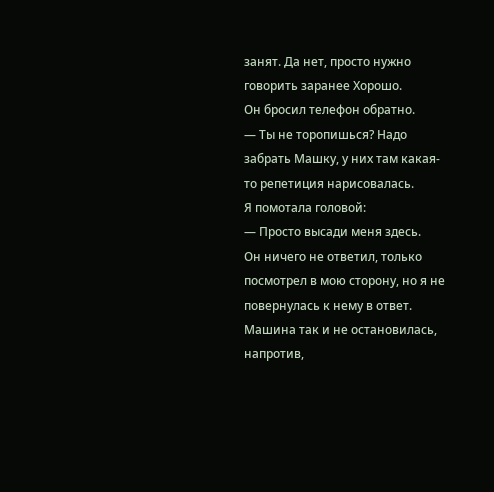занят. Да нет, просто нужно говорить заранее Хорошо.
Он бросил телефон обратно.
— Ты не торопишься? Надо забрать Машку, у них там какая-то репетиция нарисовалась.
Я помотала головой:
— Просто высади меня здесь.
Он ничего не ответил, только посмотрел в мою сторону, но я не повернулась к нему в ответ. Машина так и не остановилась, напротив,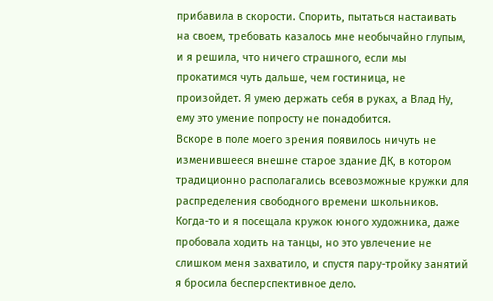прибавила в скорости. Спорить, пытаться настаивать на своем, требовать казалось мне необычайно глупым, и я решила, что ничего страшного, если мы прокатимся чуть дальше, чем гостиница, не произойдет. Я умею держать себя в руках, а Влад Ну, ему это умение попросту не понадобится.
Вскоре в поле моего зрения появилось ничуть не изменившееся внешне старое здание ДК, в котором традиционно располагались всевозможные кружки для распределения свободного времени школьников. Когда-то и я посещала кружок юного художника, даже пробовала ходить на танцы, но это увлечение не слишком меня захватило, и спустя пару-тройку занятий я бросила бесперспективное дело.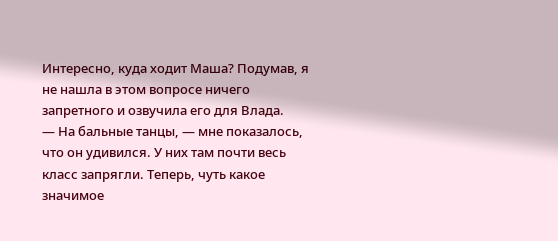Интересно, куда ходит Маша? Подумав, я не нашла в этом вопросе ничего запретного и озвучила его для Влада.
— На бальные танцы, — мне показалось, что он удивился. У них там почти весь класс запрягли. Теперь, чуть какое значимое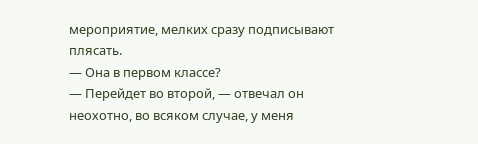мероприятие, мелких сразу подписывают плясать.
— Она в первом классе?
— Перейдет во второй, — отвечал он неохотно, во всяком случае, у меня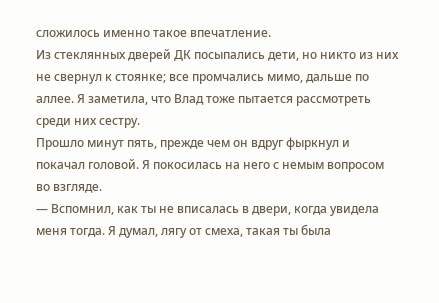сложилось именно такое впечатление.
Из стеклянных дверей ДК посыпались дети, но никто из них не свернул к стоянке; все промчались мимо, дальше по аллее. Я заметила, что Влад тоже пытается рассмотреть среди них сестру.
Прошло минут пять, прежде чем он вдруг фыркнул и покачал головой. Я покосилась на него с немым вопросом во взгляде.
— Вспомнил, как ты не вписалась в двери, когда увидела меня тогда. Я думал, лягу от смеха, такая ты была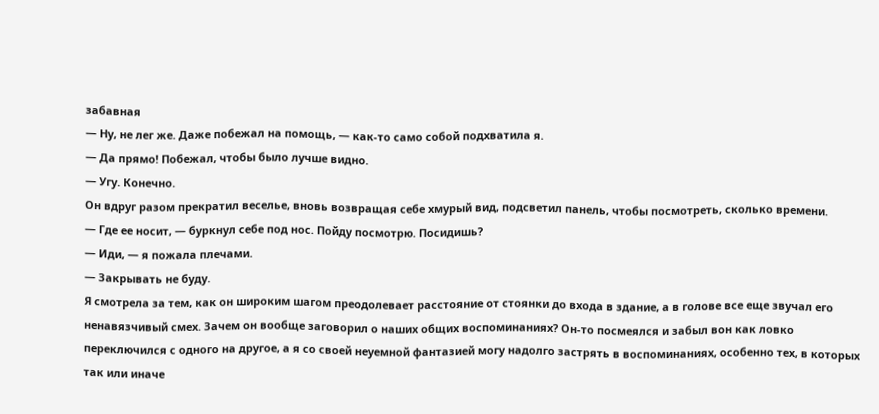забавная
— Ну, не лег же. Даже побежал на помощь, — как-то само собой подхватила я.
— Да прямо! Побежал, чтобы было лучше видно.
— Угу. Конечно.
Он вдруг разом прекратил веселье, вновь возвращая себе хмурый вид, подсветил панель, чтобы посмотреть, сколько времени.
— Где ее носит, — буркнул себе под нос. Пойду посмотрю. Посидишь?
— Иди, — я пожала плечами.
— Закрывать не буду.
Я смотрела за тем, как он широким шагом преодолевает расстояние от стоянки до входа в здание, а в голове все еще звучал его ненавязчивый смех. Зачем он вообще заговорил о наших общих воспоминаниях? Он-то посмеялся и забыл вон как ловко переключился с одного на другое, а я со своей неуемной фантазией могу надолго застрять в воспоминаниях, особенно тех, в которых так или иначе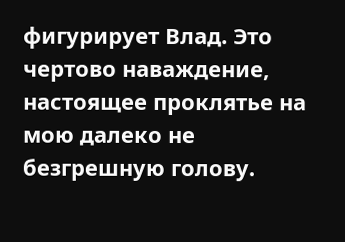фигурирует Влад. Это чертово наваждение, настоящее проклятье на мою далеко не безгрешную голову.